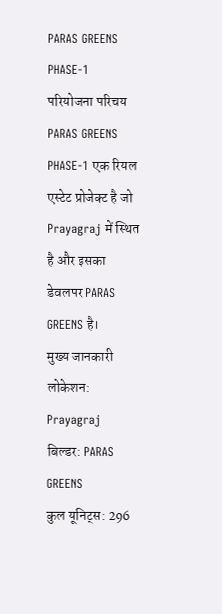PARAS GREENS PHASE-1
परियोजना परिचय
PARAS GREENS PHASE-1 एक रियल एस्टेट प्रोजेक्ट है जो Prayagraj में स्थित है और इसका डेवलपर PARAS GREENS है।
मुख्य जानकारी
लोकेशन: Prayagraj
बिल्डर: PARAS GREENS
कुल यूनिट्स: 296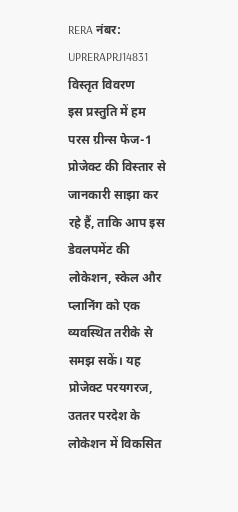RERA नंबर: UPRERAPRJ14831
विस्तृत विवरण
इस प्रस्तुति में हम परस ग्रीन्स फेज-1 प्रोजेक्ट की विस्तार से जानकारी साझा कर रहे हैं, ताकि आप इस डेवलपमेंट की लोकेशन, स्केल और प्लानिंग को एक व्यवस्थित तरीके से समझ सकें। यह प्रोजेक्ट परयगरज, उततर परदेश के लोकेशन में विकसित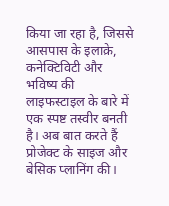किया जा रहा है, जिससे आसपास के इलाक़े, कनेक्टिविटी और भविष्य की लाइफस्टाइल के बारे में एक स्पष्ट तस्वीर बनती है। अब बात करते हैं प्रोजेक्ट के साइज और बेसिक प्लानिंग की।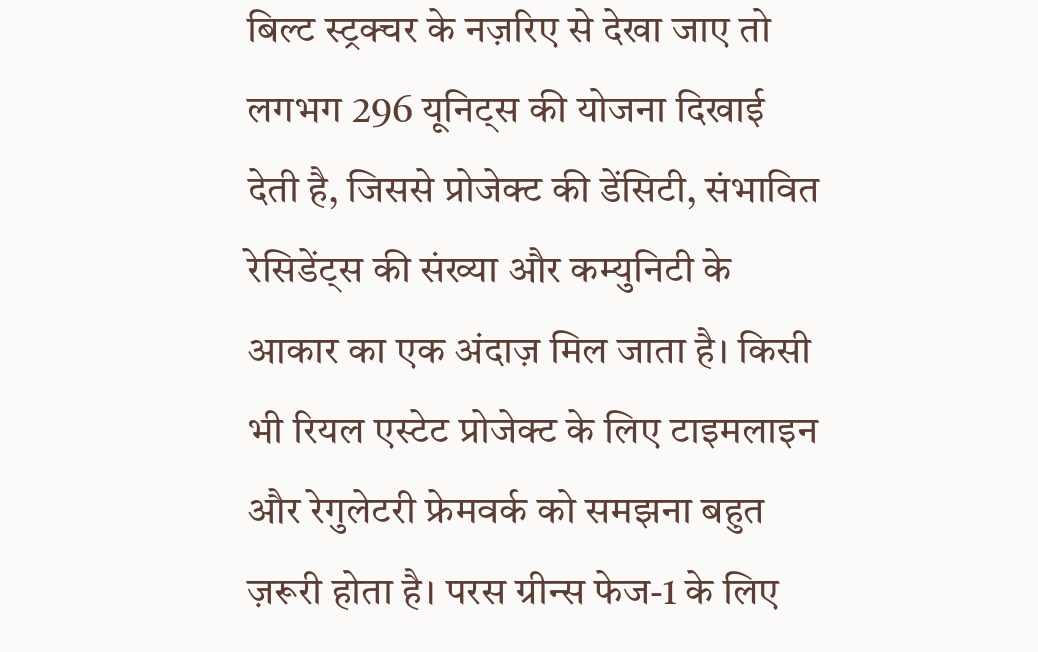बिल्ट स्ट्रक्चर के नज़रिए से देखा जाए तो लगभग 296 यूनिट्स की योजना दिखाई देती है, जिससे प्रोजेक्ट की डेंसिटी, संभावित रेसिडेंट्स की संख्या और कम्युनिटी के आकार का एक अंदाज़ मिल जाता है। किसी भी रियल एस्टेट प्रोजेक्ट के लिए टाइमलाइन और रेगुलेटरी फ्रेमवर्क को समझना बहुत ज़रूरी होता है। परस ग्रीन्स फेज-1 के लिए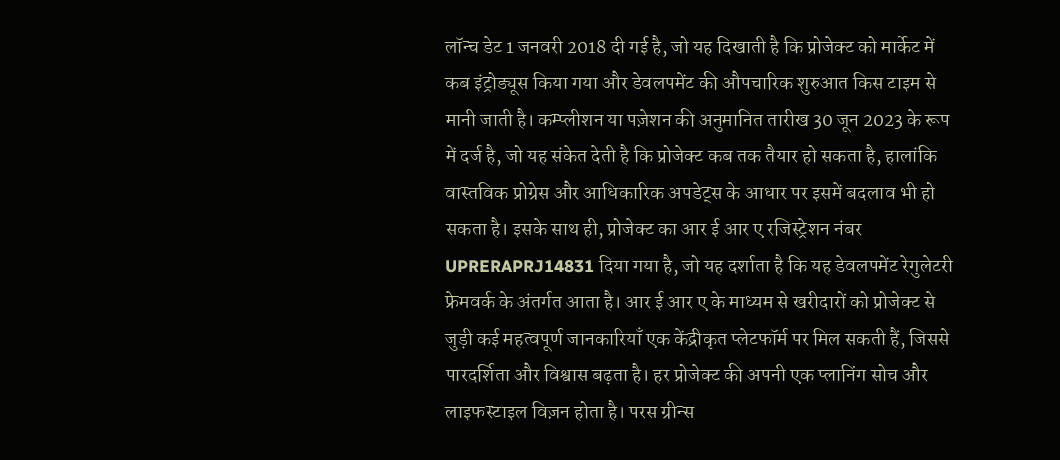लॉन्च डेट 1 जनवरी 2018 दी गई है, जो यह दिखाती है कि प्रोजेक्ट को मार्केट में कब इंट्रोड्यूस किया गया और डेवलपमेंट की औपचारिक शुरुआत किस टाइम से मानी जाती है। कम्प्लीशन या पज़ेशन की अनुमानित तारीख 30 जून 2023 के रूप में दर्ज है, जो यह संकेत देती है कि प्रोजेक्ट कब तक तैयार हो सकता है, हालांकि वास्तविक प्रोग्रेस और आधिकारिक अपडेट्स के आधार पर इसमें बदलाव भी हो सकता है। इसके साथ ही, प्रोजेक्ट का आर ई आर ए रजिस्ट्रेशन नंबर UPRERAPRJ14831 दिया गया है, जो यह दर्शाता है कि यह डेवलपमेंट रेगुलेटरी फ्रेमवर्क के अंतर्गत आता है। आर ई आर ए के माध्यम से खरीदारों को प्रोजेक्ट से जुड़ी कई महत्वपूर्ण जानकारियाँ एक केंद्रीकृत प्लेटफॉर्म पर मिल सकती हैं, जिससे पारदर्शिता और विश्वास बढ़ता है। हर प्रोजेक्ट की अपनी एक प्लानिंग सोच और लाइफस्टाइल विज़न होता है। परस ग्रीन्स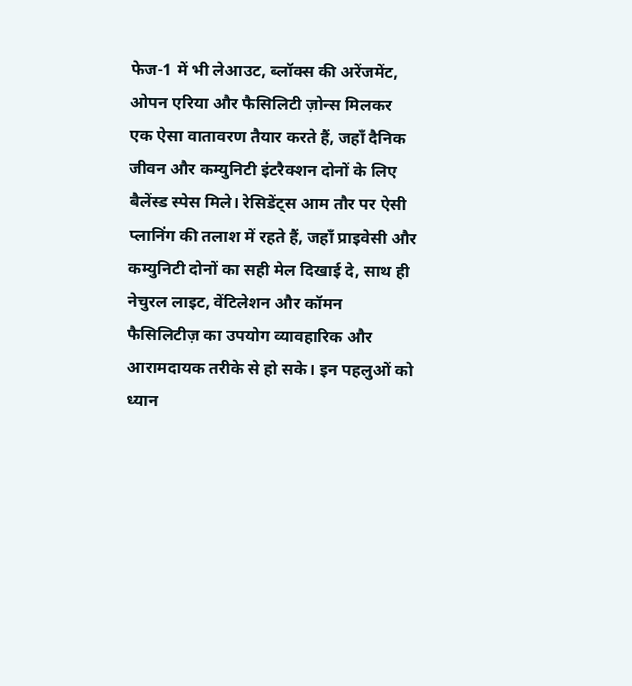फेज-1 में भी लेआउट, ब्लॉक्स की अरेंजमेंट, ओपन एरिया और फैसिलिटी ज़ोन्स मिलकर एक ऐसा वातावरण तैयार करते हैं, जहाँ दैनिक जीवन और कम्युनिटी इंटरैक्शन दोनों के लिए बैलेंस्ड स्पेस मिले। रेसिडेंट्स आम तौर पर ऐसी प्लानिंग की तलाश में रहते हैं, जहाँ प्राइवेसी और कम्युनिटी दोनों का सही मेल दिखाई दे, साथ ही नेचुरल लाइट, वेंटिलेशन और कॉमन फैसिलिटीज़ का उपयोग व्यावहारिक और आरामदायक तरीके से हो सके। इन पहलुओं को ध्यान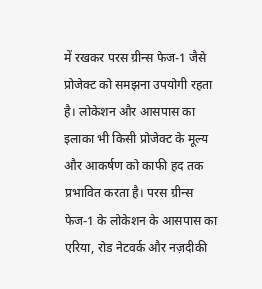में रखकर परस ग्रीन्स फेज-1 जैसे प्रोजेक्ट को समझना उपयोगी रहता है। लोकेशन और आसपास का इलाका भी किसी प्रोजेक्ट के मूल्य और आकर्षण को काफी हद तक प्रभावित करता है। परस ग्रीन्स फेज-1 के लोकेशन के आसपास का एरिया, रोड नेटवर्क और नज़दीकी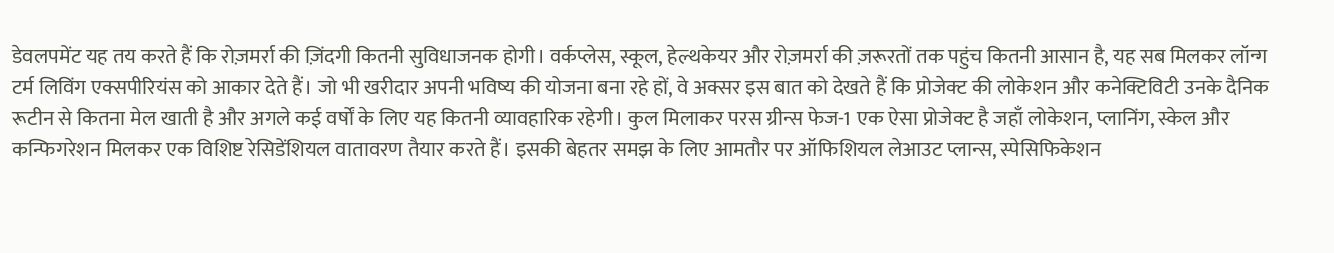डेवलपमेंट यह तय करते हैं कि रोज़मर्रा की ज़िंदगी कितनी सुविधाजनक होगी। वर्कप्लेस, स्कूल, हेल्थकेयर और रोज़मर्रा की ज़रूरतों तक पहुंच कितनी आसान है, यह सब मिलकर लॉन्ग टर्म लिविंग एक्सपीरियंस को आकार देते हैं। जो भी खरीदार अपनी भविष्य की योजना बना रहे हों, वे अक्सर इस बात को देखते हैं कि प्रोजेक्ट की लोकेशन और कनेक्टिविटी उनके दैनिक रूटीन से कितना मेल खाती है और अगले कई वर्षों के लिए यह कितनी व्यावहारिक रहेगी। कुल मिलाकर परस ग्रीन्स फेज-1 एक ऐसा प्रोजेक्ट है जहाँ लोकेशन, प्लानिंग, स्केल और कन्फिगरेशन मिलकर एक विशिष्ट रेसिडेंशियल वातावरण तैयार करते हैं। इसकी बेहतर समझ के लिए आमतौर पर ऑफिशियल लेआउट प्लान्स, स्पेसिफिकेशन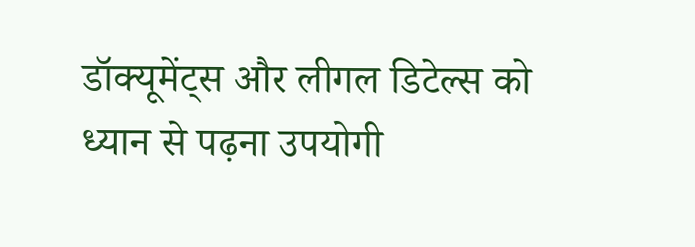डॉक्यूमेंट्स और लीगल डिटेल्स को ध्यान से पढ़ना उपयोगी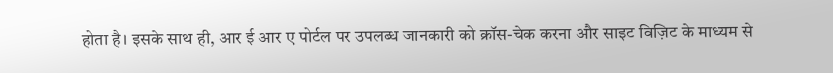होता है। इसके साथ ही, आर ई आर ए पोर्टल पर उपलब्ध जानकारी को क्रॉस-चेक करना और साइट विज़िट के माध्यम से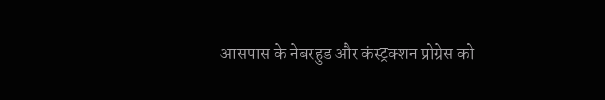आसपास के नेबरहुड और कंस्ट्रक्शन प्रोग्रेस को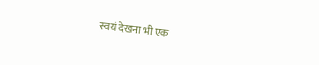स्वयं देखना भी एक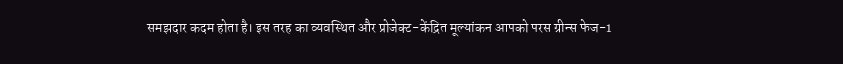समझदार कदम होता है। इस तरह का व्यवस्थित और प्रोजेक्ट-केंद्रित मूल्यांकन आपको परस ग्रीन्स फेज-1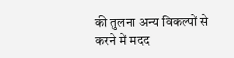की तुलना अन्य विकल्पों से करने में मदद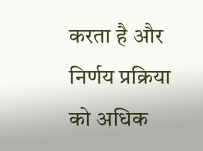करता है और निर्णय प्रक्रिया को अधिक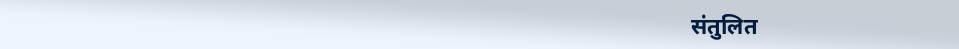संतुलित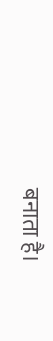बनाता है।